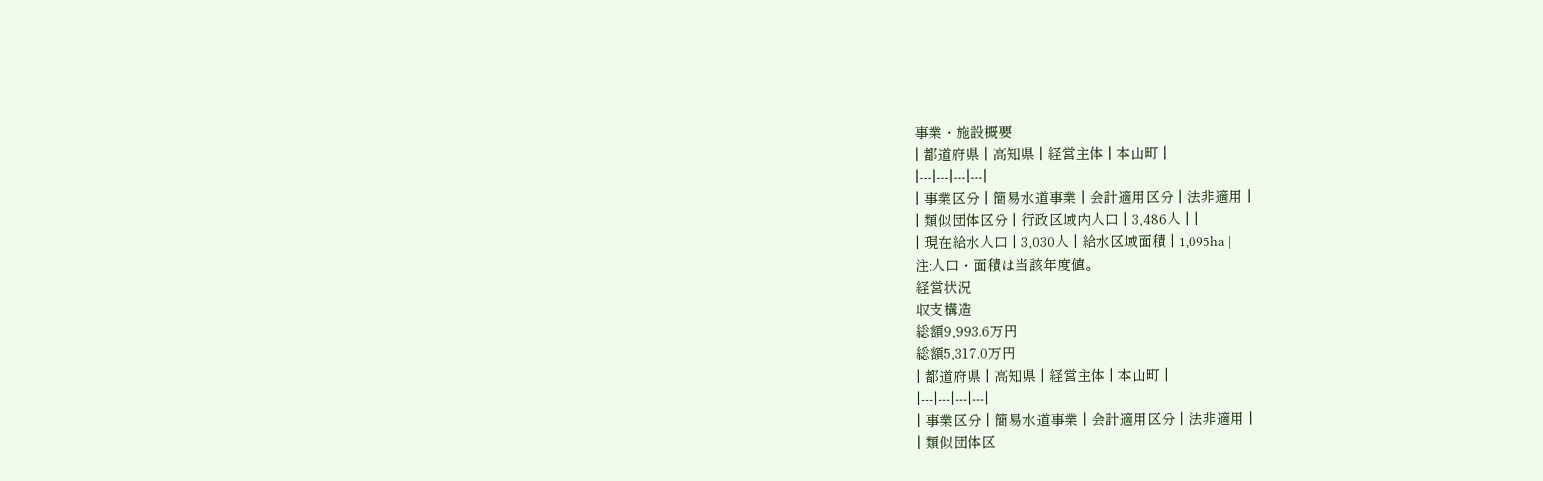事業・施設概要
| 都道府県 | 高知県 | 経営主体 | 本山町 |
|---|---|---|---|
| 事業区分 | 簡易水道事業 | 会計適用区分 | 法非適用 |
| 類似団体区分 | 行政区域内人口 | 3,486人 | |
| 現在給水人口 | 3,030人 | 給水区域面積 | 1,095ha |
注:人口・面積は当該年度値。
経営状況
収支構造
総額9,993.6万円
総額5,317.0万円
| 都道府県 | 高知県 | 経営主体 | 本山町 |
|---|---|---|---|
| 事業区分 | 簡易水道事業 | 会計適用区分 | 法非適用 |
| 類似団体区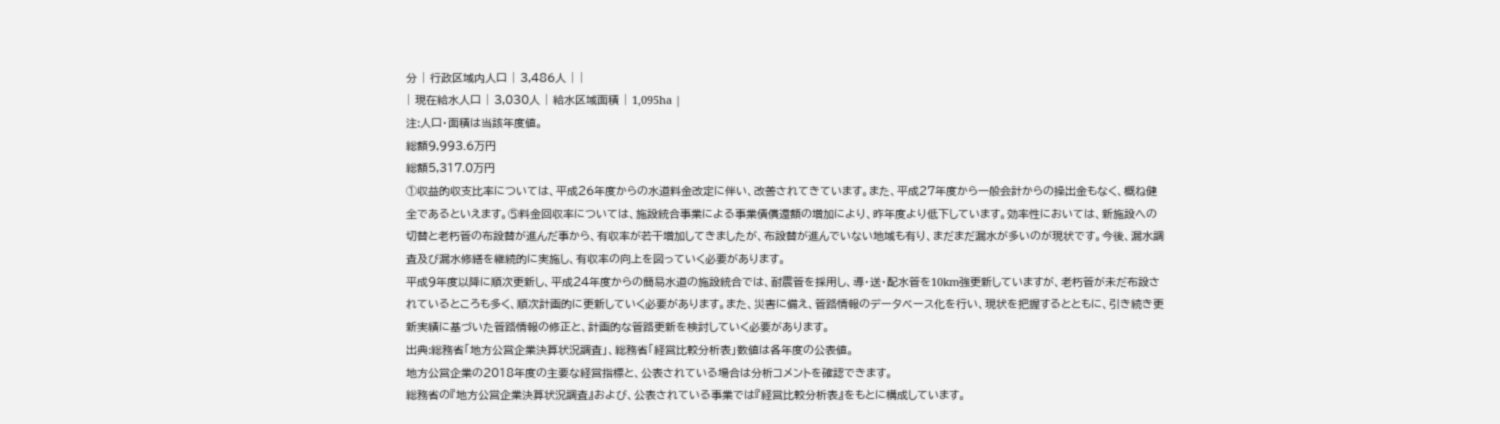分 | 行政区域内人口 | 3,486人 | |
| 現在給水人口 | 3,030人 | 給水区域面積 | 1,095ha |
注:人口・面積は当該年度値。
総額9,993.6万円
総額5,317.0万円
①収益的収支比率については、平成26年度からの水道料金改定に伴い、改善されてきています。また、平成27年度から一般会計からの操出金もなく、概ね健全であるといえます。⑤料金回収率については、施設統合事業による事業債償還額の増加により、昨年度より低下しています。効率性においては、新施設への切替と老朽管の布設替が進んだ事から、有収率が若干増加してきましたが、布設替が進んでいない地域も有り、まだまだ漏水が多いのが現状です。今後、漏水調査及び漏水修繕を継続的に実施し、有収率の向上を図っていく必要があります。
平成9年度以降に順次更新し、平成24年度からの簡易水道の施設統合では、耐震管を採用し、導・送・配水管を10km強更新していますが、老朽管が未だ布設されているところも多く、順次計画的に更新していく必要があります。また、災害に備え、管路情報のデータベース化を行い、現状を把握するとともに、引き続き更新実績に基づいた管路情報の修正と、計画的な管路更新を検討していく必要があります。
出典:総務省「地方公営企業決算状況調査」、総務省「経営比較分析表」数値は各年度の公表値。
地方公営企業の2018年度の主要な経営指標と、公表されている場合は分析コメントを確認できます。
総務省の『地方公営企業決算状況調査』および、公表されている事業では『経営比較分析表』をもとに構成しています。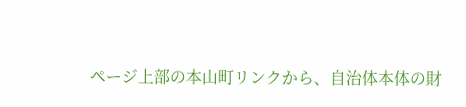ページ上部の本山町リンクから、自治体本体の財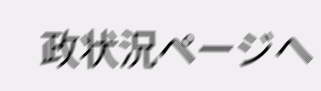政状況ページへ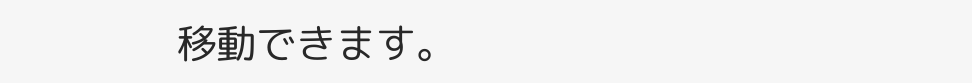移動できます。